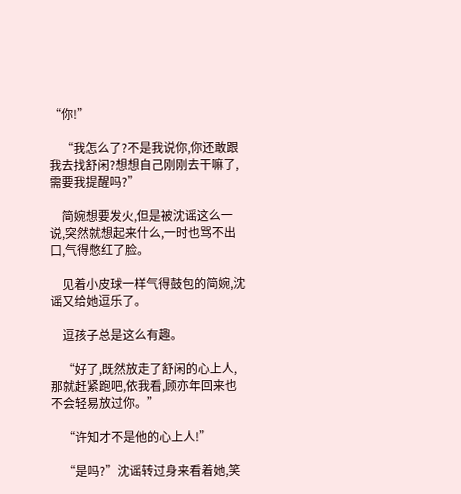“你!”

    “我怎么了?不是我说你,你还敢跟我去找舒闲?想想自己刚刚去干嘛了,需要我提醒吗?”

    简婉想要发火,但是被沈谣这么一说,突然就想起来什么,一时也骂不出口,气得憋红了脸。

    见着小皮球一样气得鼓包的简婉,沈谣又给她逗乐了。

    逗孩子总是这么有趣。

    “好了,既然放走了舒闲的心上人,那就赶紧跑吧,依我看,顾亦年回来也不会轻易放过你。”

    “许知才不是他的心上人!”

    “是吗?”沈谣转过身来看着她,笑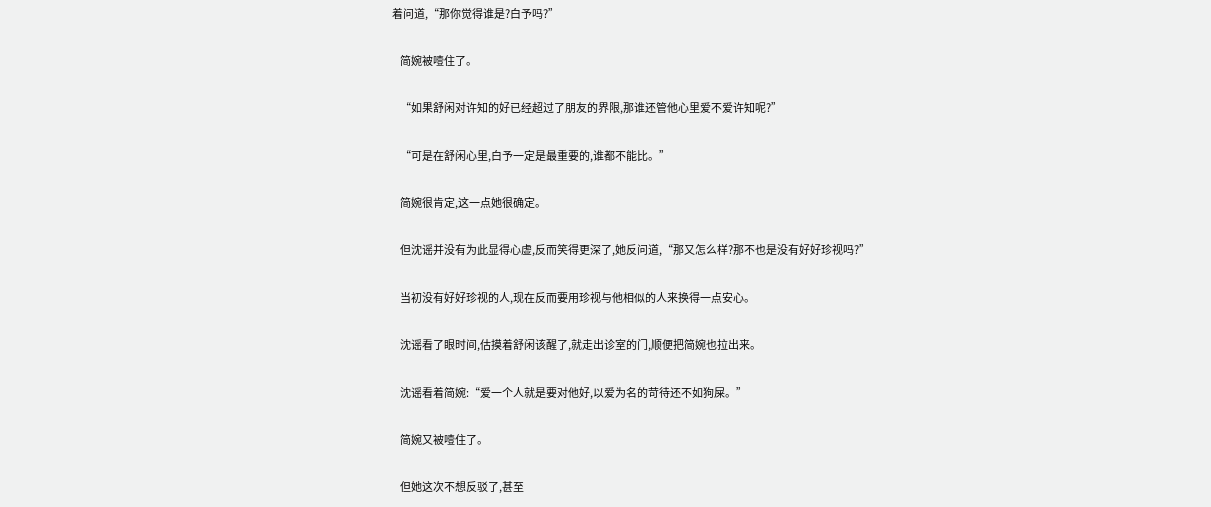着问道,“那你觉得谁是?白予吗?”

    简婉被噎住了。

    “如果舒闲对许知的好已经超过了朋友的界限,那谁还管他心里爱不爱许知呢?”

    “可是在舒闲心里,白予一定是最重要的,谁都不能比。”

    简婉很肯定,这一点她很确定。

    但沈谣并没有为此显得心虚,反而笑得更深了,她反问道,“那又怎么样?那不也是没有好好珍视吗?”

    当初没有好好珍视的人,现在反而要用珍视与他相似的人来换得一点安心。

    沈谣看了眼时间,估摸着舒闲该醒了,就走出诊室的门,顺便把简婉也拉出来。

    沈谣看着简婉:“爱一个人就是要对他好,以爱为名的苛待还不如狗屎。”

    简婉又被噎住了。

    但她这次不想反驳了,甚至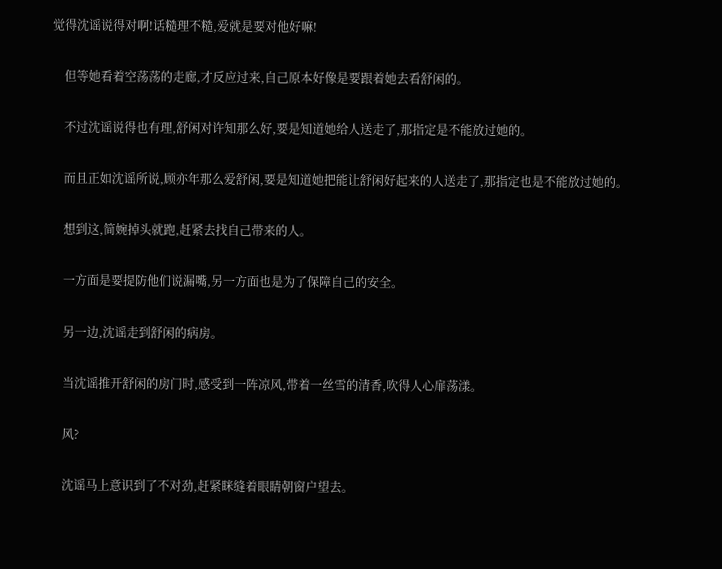觉得沈谣说得对啊!话糙理不糙,爱就是要对他好嘛!

    但等她看着空荡荡的走廊,才反应过来,自己原本好像是要跟着她去看舒闲的。

    不过沈谣说得也有理,舒闲对许知那么好,要是知道她给人送走了,那指定是不能放过她的。

    而且正如沈谣所说,顾亦年那么爱舒闲,要是知道她把能让舒闲好起来的人送走了,那指定也是不能放过她的。

    想到这,简婉掉头就跑,赶紧去找自己带来的人。

    一方面是要提防他们说漏嘴,另一方面也是为了保障自己的安全。

    另一边,沈谣走到舒闲的病房。

    当沈谣推开舒闲的房门时,感受到一阵凉风,带着一丝雪的清香,吹得人心扉荡漾。

    风?

    沈谣马上意识到了不对劲,赶紧眯缝着眼睛朝窗户望去。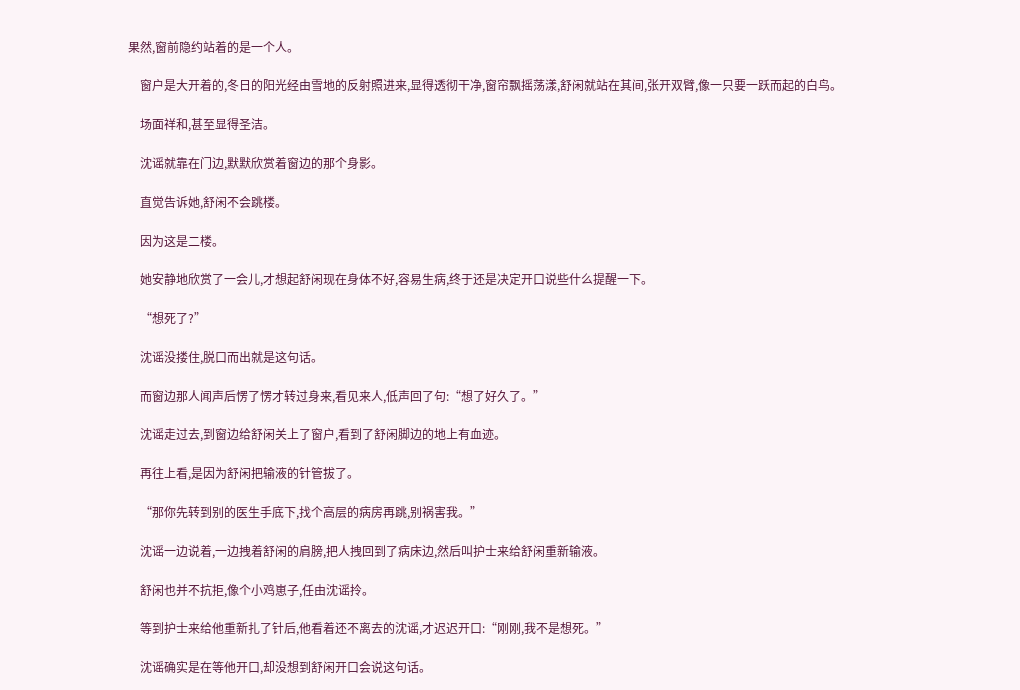果然,窗前隐约站着的是一个人。

    窗户是大开着的,冬日的阳光经由雪地的反射照进来,显得透彻干净,窗帘飘摇荡漾,舒闲就站在其间,张开双臂,像一只要一跃而起的白鸟。

    场面祥和,甚至显得圣洁。

    沈谣就靠在门边,默默欣赏着窗边的那个身影。

    直觉告诉她,舒闲不会跳楼。

    因为这是二楼。

    她安静地欣赏了一会儿,才想起舒闲现在身体不好,容易生病,终于还是决定开口说些什么提醒一下。

    “想死了?”

    沈谣没搂住,脱口而出就是这句话。

    而窗边那人闻声后愣了愣才转过身来,看见来人,低声回了句:“想了好久了。”

    沈谣走过去,到窗边给舒闲关上了窗户,看到了舒闲脚边的地上有血迹。

    再往上看,是因为舒闲把输液的针管拔了。

    “那你先转到别的医生手底下,找个高层的病房再跳,别祸害我。”

    沈谣一边说着,一边拽着舒闲的肩膀,把人拽回到了病床边,然后叫护士来给舒闲重新输液。

    舒闲也并不抗拒,像个小鸡崽子,任由沈谣拎。

    等到护士来给他重新扎了针后,他看着还不离去的沈谣,才迟迟开口:“刚刚,我不是想死。”

    沈谣确实是在等他开口,却没想到舒闲开口会说这句话。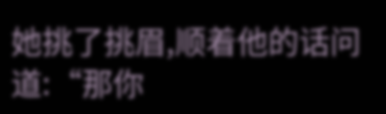她挑了挑眉,顺着他的话问道:“那你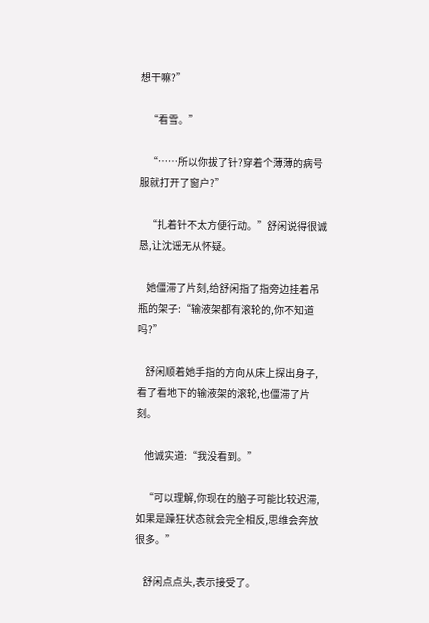想干嘛?”

    “看雪。”

    “……所以你拔了针?穿着个薄薄的病号服就打开了窗户?”

    “扎着针不太方便行动。”舒闲说得很诚恳,让沈谣无从怀疑。

    她僵滞了片刻,给舒闲指了指旁边挂着吊瓶的架子:“输液架都有滚轮的,你不知道吗?”

    舒闲顺着她手指的方向从床上探出身子,看了看地下的输液架的滚轮,也僵滞了片刻。

    他诚实道:“我没看到。”

    “可以理解,你现在的脑子可能比较迟滞,如果是躁狂状态就会完全相反,思维会奔放很多。”

    舒闲点点头,表示接受了。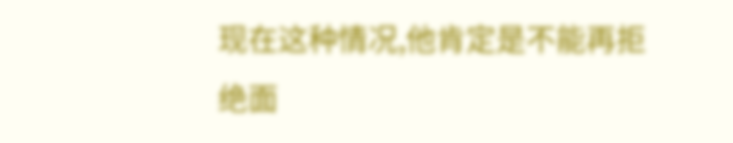现在这种情况,他肯定是不能再拒绝面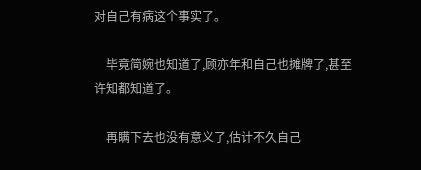对自己有病这个事实了。

    毕竟简婉也知道了,顾亦年和自己也摊牌了,甚至许知都知道了。

    再瞒下去也没有意义了,估计不久自己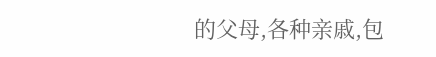的父母,各种亲戚,包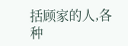括顾家的人,各种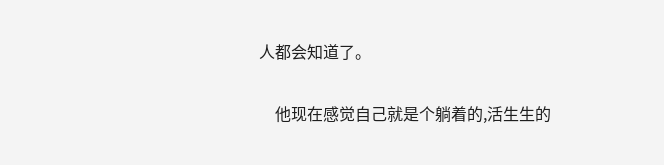人都会知道了。

    他现在感觉自己就是个躺着的,活生生的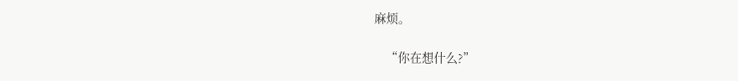麻烦。

    “你在想什么?”